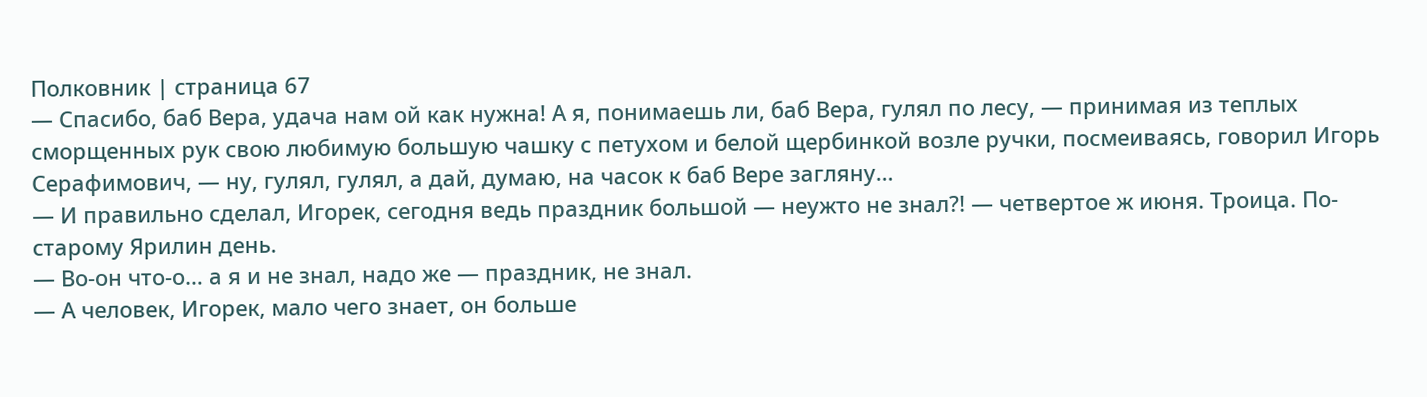Полковник | страница 67
— Спасибо, баб Вера, удача нам ой как нужна! А я, понимаешь ли, баб Вера, гулял по лесу, — принимая из теплых сморщенных рук свою любимую большую чашку с петухом и белой щербинкой возле ручки, посмеиваясь, говорил Игорь Серафимович, — ну, гулял, гулял, а дай, думаю, на часок к баб Вере загляну…
— И правильно сделал, Игорек, сегодня ведь праздник большой — неужто не знал?! — четвертое ж июня. Троица. По-старому Ярилин день.
— Во-он что-о… а я и не знал, надо же — праздник, не знал.
— А человек, Игорек, мало чего знает, он больше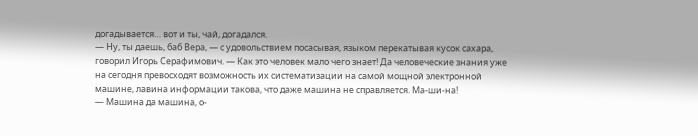догадывается… вот и ты, чай, догадался.
— Ну, ты даешь, баб Вера, — с удовольствием посасывая, языком перекатывая кусок сахара, говорил Игорь Серафимович. — Как это человек мало чего знает! Да человеческие знания уже на сегодня превосходят возможность их систематизации на самой мощной электронной машине, лавина информации такова, что даже машина не справляется. Ма-ши-на!
— Машина да машина, о-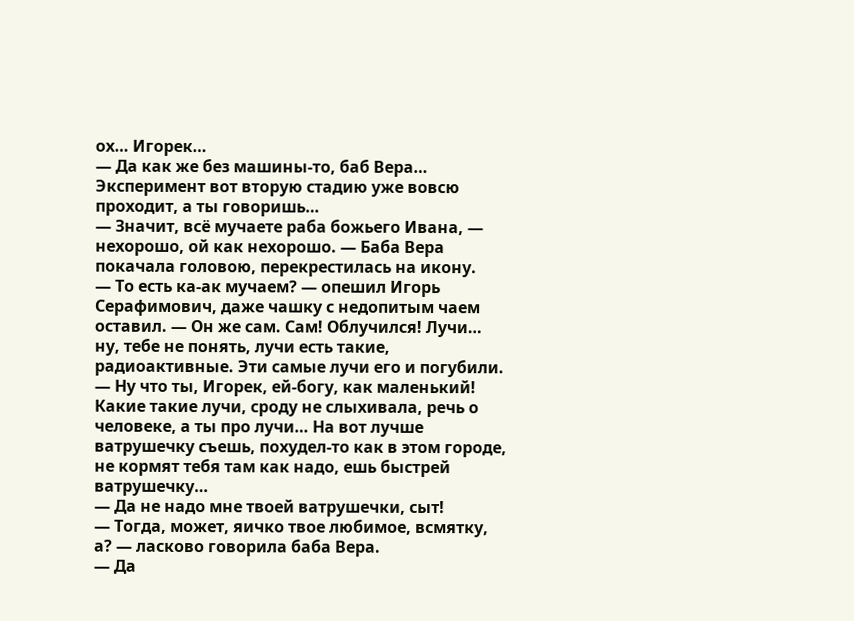ох… Игорек…
— Да как же без машины-то, баб Вера… Эксперимент вот вторую стадию уже вовсю проходит, а ты говоришь…
— Значит, всё мучаете раба божьего Ивана, — нехорошо, ой как нехорошо. — Баба Вера покачала головою, перекрестилась на икону.
— То есть ка-ак мучаем? — опешил Игорь Серафимович, даже чашку с недопитым чаем оставил. — Он же сам. Сам! Облучился! Лучи… ну, тебе не понять, лучи есть такие, радиоактивные. Эти самые лучи его и погубили.
— Ну что ты, Игорек, ей-богу, как маленький! Какие такие лучи, сроду не слыхивала, речь о человеке, а ты про лучи… На вот лучше ватрушечку съешь, похудел-то как в этом городе, не кормят тебя там как надо, ешь быстрей ватрушечку…
— Да не надо мне твоей ватрушечки, сыт!
— Тогда, может, яичко твое любимое, всмятку, а? — ласково говорила баба Вера.
— Да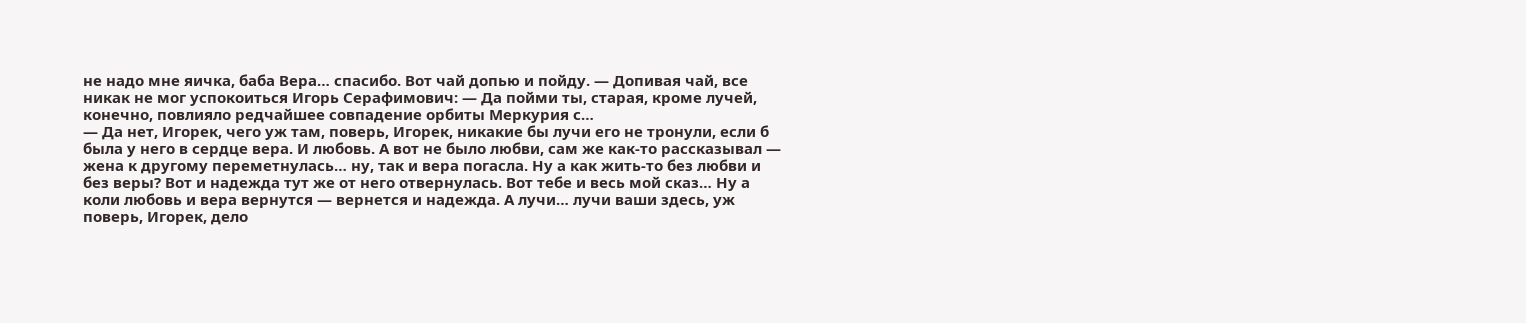не надо мне яичка, баба Вера… спасибо. Вот чай допью и пойду. — Допивая чай, все никак не мог успокоиться Игорь Серафимович: — Да пойми ты, старая, кроме лучей, конечно, повлияло редчайшее совпадение орбиты Меркурия с…
— Да нет, Игорек, чего уж там, поверь, Игорек, никакие бы лучи его не тронули, если б была у него в сердце вера. И любовь. А вот не было любви, сам же как-то рассказывал — жена к другому переметнулась… ну, так и вера погасла. Ну а как жить-то без любви и без веры? Вот и надежда тут же от него отвернулась. Вот тебе и весь мой сказ… Ну а коли любовь и вера вернутся — вернется и надежда. А лучи… лучи ваши здесь, уж поверь, Игорек, дело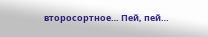второсортное… Пей, пей…